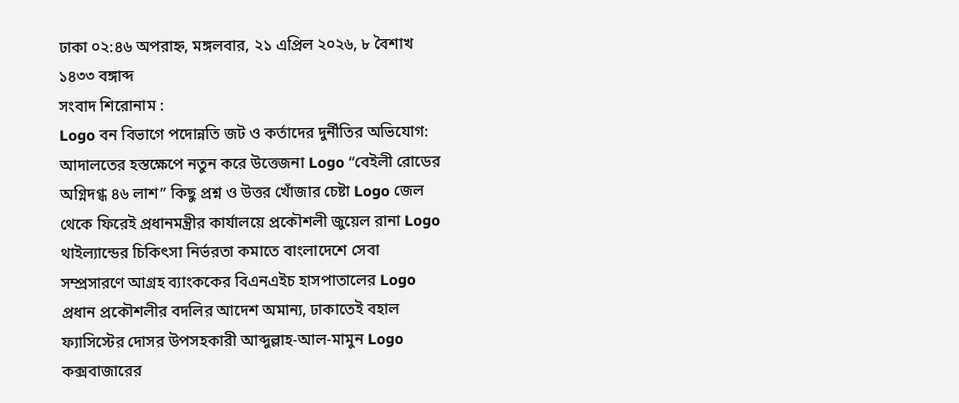ঢাকা ০২:৪৬ অপরাহ্ন, মঙ্গলবার, ২১ এপ্রিল ২০২৬, ৮ বৈশাখ ১৪৩৩ বঙ্গাব্দ
সংবাদ শিরোনাম :
Logo বন বিভাগে পদোন্নতি জট ও কর্তাদের দুর্নীতির অভিযোগ: আদালতের হস্তক্ষেপে নতুন করে উত্তেজনা Logo “বেইলী রোডের অগ্নিদগ্ধ ৪৬ লাশ” কিছু প্রশ্ন ও উত্তর খোঁজার চেষ্টা Logo জেল থেকে ফিরেই প্রধানমন্ত্রীর কার্যালয়ে প্রকৌশলী জুয়েল রানা Logo থাইল্যান্ডের চিকিৎসা নির্ভরতা কমাতে বাংলাদেশে সেবা সম্প্রসারণে আগ্রহ ব্যাংককের বিএনএইচ হাসপাতালের Logo প্রধান প্রকৌশলীর বদলির আদেশ অমান্য, ঢাকাতেই বহাল ফ্যাসিস্টের দোসর উপসহকারী আব্দুল্লাহ-আল-মামুন Logo কক্সবাজারের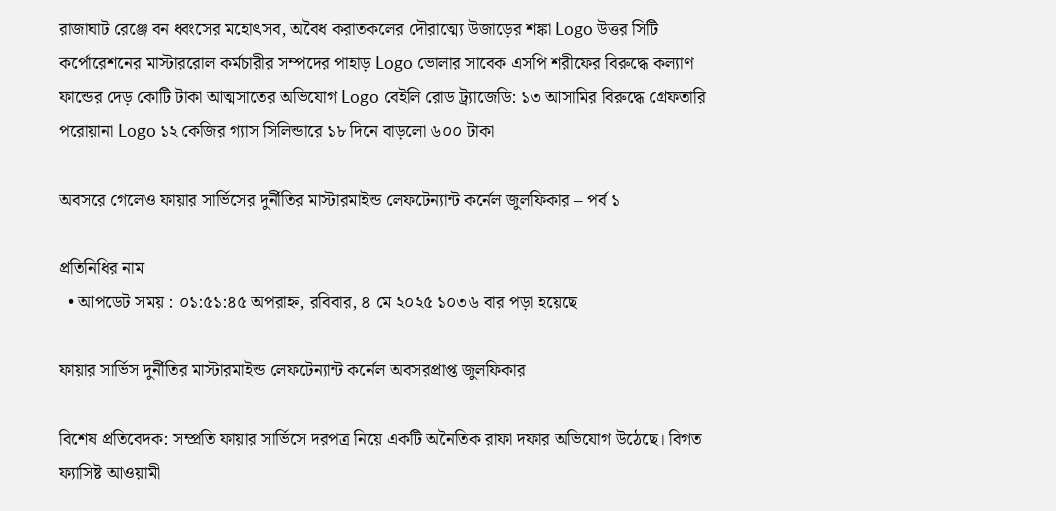রাজাঘাট রেঞ্জে বন ধ্বংসের মহোৎসব, অবৈধ করাতকলের দৌরাত্ম্যে উজাড়ের শঙ্কা Logo উত্তর সিটি কর্পোরেশনের মাস্টাররোল কর্মচারীর সম্পদের পাহাড় Logo ভোলার সাবেক এসপি শরীফের বিরুদ্ধে কল্যাণ ফান্ডের দেড় কোটি টাকা আত্মসাতের অভিযোগ Logo বেইলি রোড ট্র্যাজেডি: ১৩ আসামির বিরুদ্ধে গ্রেফতারি পরোয়ানা Logo ১২ কেজির গ্যাস সিলিন্ডারে ১৮ দিনে বাড়লো ৬০০ টাকা

অবসরে গেলেও ফায়ার সার্ভিসের দুর্নীতির মাস্টারমাইন্ড লেফটেন্যান্ট কর্নেল জুলফিকার – পর্ব ১

প্রতিনিধির নাম
  • আপডেট সময় : ০১:৫১:৪৫ অপরাহ্ন, রবিবার, ৪ মে ২০২৫ ১০৩৬ বার পড়া হয়েছে

ফায়ার সার্ভিস দুর্নীতির মাস্টারমাইন্ড লেফটেন্যান্ট কর্নেল অবসরপ্রাপ্ত জুলফিকার

বিশেষ প্রতিবেদক: সম্প্রতি ফায়ার সার্ভিসে দরপত্র নিয়ে একটি অনৈতিক রাফা দফার অভিযোগ উঠেছে। বিগত ফ্যাসিষ্ট আওয়ামী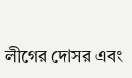লীগের দোসর এবং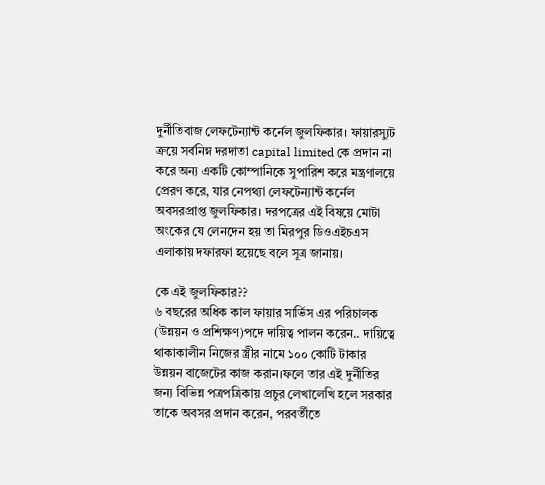দুর্নীতিবাজ লেফটেন্যান্ট কর্নেল জুলফিকার। ফায়ারস্যুট ক্রয়ে সর্বনিম্ন দরদাতা capital limited কে প্রদান না করে অন্য একটি কোম্পানিকে সুপারিশ করে মন্ত্রণালয়ে প্রেরণ করে, যার নেপথ্যা লেফটেন্যান্ট কর্নেল অবসরপ্রাপ্ত জুলফিকার। দরপত্রের এই বিষয়ে মোটা অংকের যে লেনদেন হয় তা মিরপুর ডিওএইচএস এলাকায় দফারফা হয়েছে বলে সূত্র জানায়।

কে এই জুলফিকার??
৬ বছরের অধিক কাল ফায়ার সার্ভিস এর পরিচালক (উন্নয়ন ও প্রশিক্ষণ)পদে দায়িত্ব পালন করেন.. দায়িত্বে থাকাকালীন নিজের স্ত্রীর নামে ১০০ কোটি টাকার উন্নয়ন বাজেটের কাজ করান।ফলে তার এই দুর্নীতির জন্য বিভিন্ন পত্রপত্রিকায় প্রচুর লেখালেখি হলে সরকার তাকে অবসর প্রদান করেন, পরবর্তীতে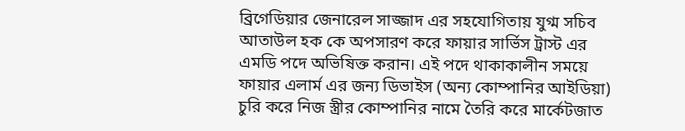ব্রিগেডিয়ার জেনারেল সাজ্জাদ এর সহযোগিতায় যুগ্ম সচিব আতাউল হক কে অপসারণ করে ফায়ার সার্ভিস ট্রাস্ট এর এমডি পদে অভিষিক্ত করান। এই পদে থাকাকালীন সময়ে ফায়ার এলার্ম এর জন্য ডিভাইস (অন্য কোম্পানির আইডিয়া) চুরি করে নিজ স্ত্রীর কোম্পানির নামে তৈরি করে মার্কেটজাত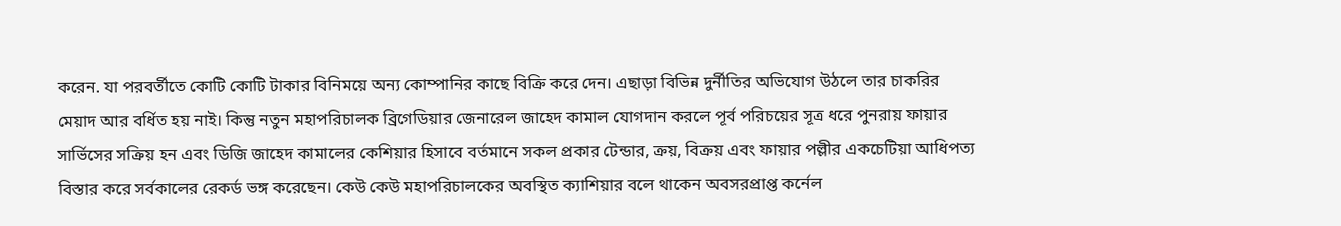করেন. যা পরবর্তীতে কোটি কোটি টাকার বিনিময়ে অন্য কোম্পানির কাছে বিক্রি করে দেন। এছাড়া বিভিন্ন দুর্নীতির অভিযোগ উঠলে তার চাকরির মেয়াদ আর বর্ধিত হয় নাই। কিন্তু নতুন মহাপরিচালক ব্রিগেডিয়ার জেনারেল জাহেদ কামাল যোগদান করলে পূর্ব পরিচয়ের সূত্র ধরে পুনরায় ফায়ার সার্ভিসের সক্রিয় হন এবং ডিজি জাহেদ কামালের কেশিয়ার হিসাবে বর্তমানে সকল প্রকার টেন্ডার, ক্রয়, বিক্রয় এবং ফায়ার পল্লীর একচেটিয়া আধিপত্য বিস্তার করে সর্বকালের রেকর্ড ভঙ্গ করেছেন। কেউ কেউ মহাপরিচালকের অবস্থিত ক্যাশিয়ার বলে থাকেন অবসরপ্রাপ্ত কর্নেল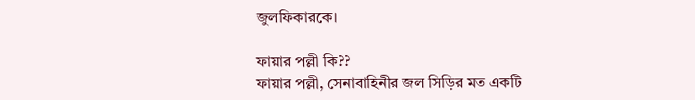জুলফিকারকে।

ফায়ার পল্লী কি??
ফায়ার পল্লী, সেনাবাহিনীর জল সিড়ির মত একটি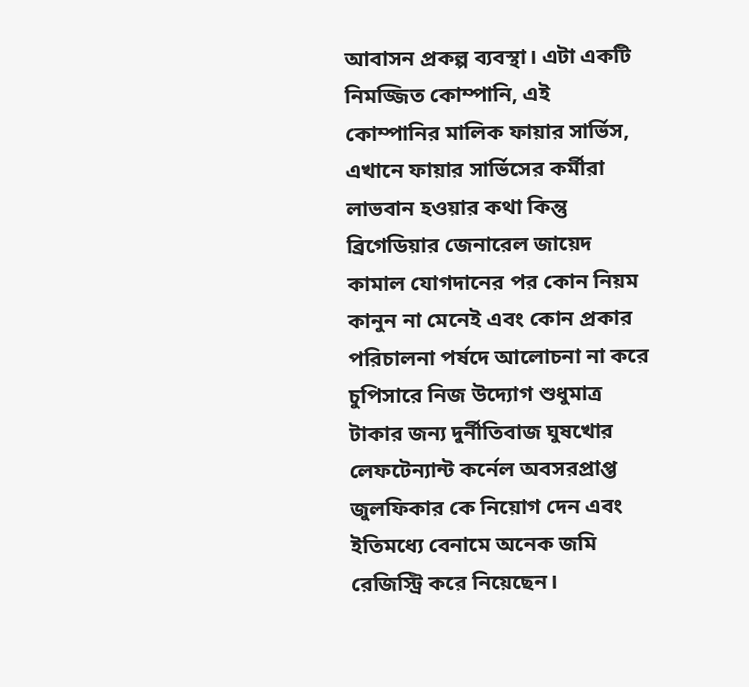আবাসন প্রকল্প ব্যবস্থা। এটা একটি নিমজ্জিত কোম্পানি, এই কোম্পানির মালিক ফায়ার সার্ভিস, এখানে ফায়ার সার্ভিসের কর্মীরা লাভবান হওয়ার কথা কিন্তু ব্রিগেডিয়ার জেনারেল জায়েদ কামাল যোগদানের পর কোন নিয়ম কানুন না মেনেই এবং কোন প্রকার পরিচালনা পর্ষদে আলোচনা না করে চুপিসারে নিজ উদ্যোগ শুধুমাত্র টাকার জন্য দুর্নীতিবাজ ঘুষখোর লেফটেন্যান্ট কর্নেল অবসরপ্রাপ্ত জুলফিকার কে নিয়োগ দেন এবং ইতিমধ্যে বেনামে অনেক জমি রেজিস্ট্রি করে নিয়েছেন।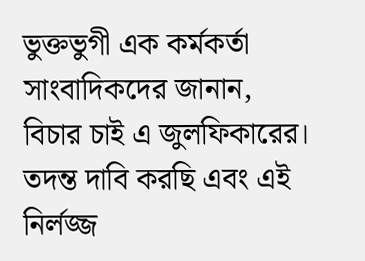ভুক্তভুগী এক কর্মকর্তা সাংবাদিকদের জানান, বিচার চাই এ জুলফিকারের। তদন্ত দাবি করছি এবং এই নির্লজ্জ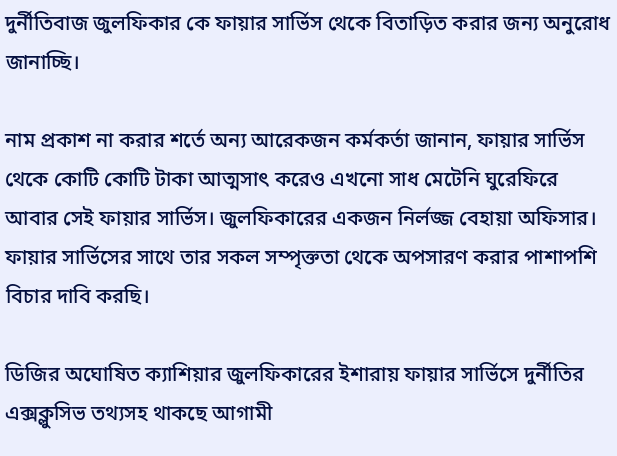দুর্নীতিবাজ জুলফিকার কে ফায়ার সার্ভিস থেকে বিতাড়িত করার জন্য অনুরোধ জানাচ্ছি।

নাম প্রকাশ না করার শর্তে অন্য আরেকজন কর্মকর্তা জানান, ফায়ার সার্ভিস থেকে কোটি কোটি টাকা আত্মসাৎ করেও এখনো সাধ মেটেনি ঘুরেফিরে আবার সেই ফায়ার সার্ভিস। জুলফিকারের একজন নির্লজ্জ বেহায়া অফিসার। ফায়ার সার্ভিসের সাথে তার সকল সম্পৃক্ততা থেকে অপসারণ করার পাশাপশি বিচার দাবি করছি।

ডিজির অঘোষিত ক্যাশিয়ার জুলফিকারের ইশারায় ফায়ার সার্ভিসে দুর্নীতির এক্সক্লুসিভ তথ্যসহ থাকছে আগামী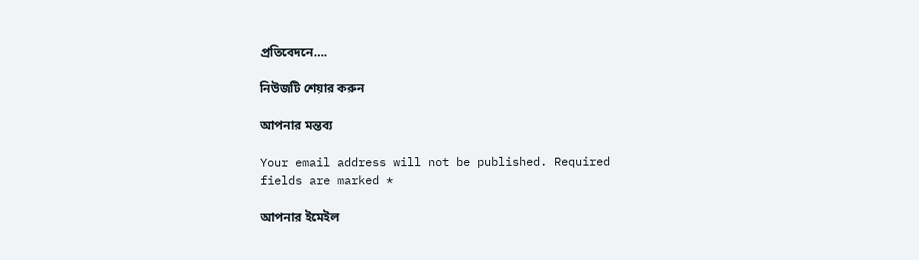প্রতিবেদনে….

নিউজটি শেয়ার করুন

আপনার মন্তব্য

Your email address will not be published. Required fields are marked *

আপনার ইমেইল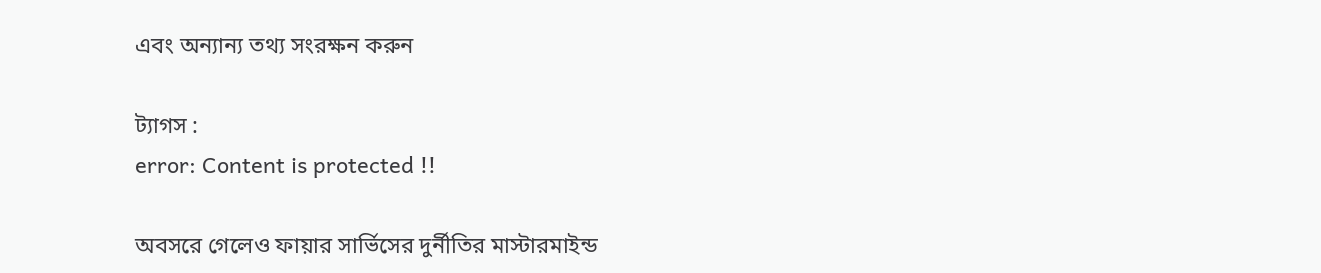এবং অন্যান্য তথ্য সংরক্ষন করুন

ট্যাগস :
error: Content is protected !!

অবসরে গেলেও ফায়ার সার্ভিসের দুর্নীতির মাস্টারমাইন্ড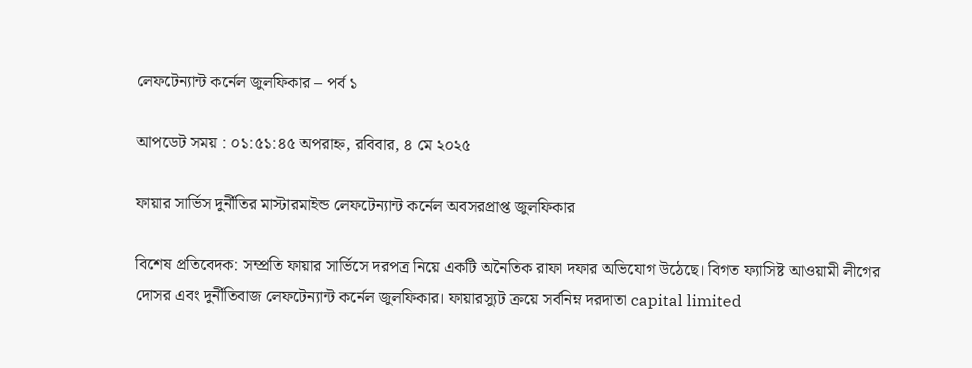লেফটেন্যান্ট কর্নেল জুলফিকার – পর্ব ১

আপডেট সময় : ০১:৫১:৪৫ অপরাহ্ন, রবিবার, ৪ মে ২০২৫

ফায়ার সার্ভিস দুর্নীতির মাস্টারমাইন্ড লেফটেন্যান্ট কর্নেল অবসরপ্রাপ্ত জুলফিকার

বিশেষ প্রতিবেদক: সম্প্রতি ফায়ার সার্ভিসে দরপত্র নিয়ে একটি অনৈতিক রাফা দফার অভিযোগ উঠেছে। বিগত ফ্যাসিষ্ট আওয়ামী লীগের দোসর এবং দুর্নীতিবাজ লেফটেন্যান্ট কর্নেল জুলফিকার। ফায়ারস্যুট ক্রয়ে সর্বনিম্ন দরদাতা capital limited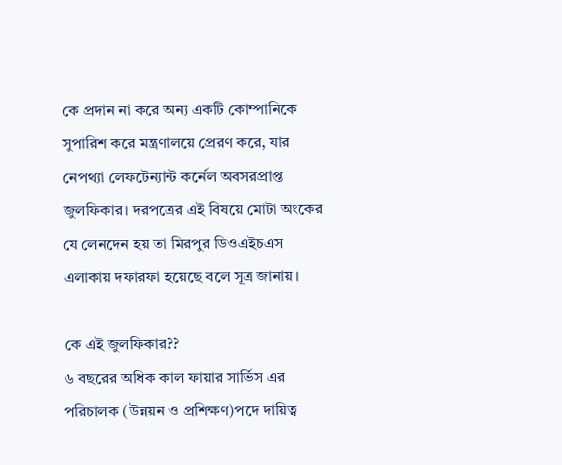কে প্রদান না করে অন্য একটি কোম্পানিকে সুপারিশ করে মন্ত্রণালয়ে প্রেরণ করে, যার নেপথ্যা লেফটেন্যান্ট কর্নেল অবসরপ্রাপ্ত জুলফিকার। দরপত্রের এই বিষয়ে মোটা অংকের যে লেনদেন হয় তা মিরপুর ডিওএইচএস এলাকায় দফারফা হয়েছে বলে সূত্র জানায়।

কে এই জুলফিকার??
৬ বছরের অধিক কাল ফায়ার সার্ভিস এর পরিচালক (উন্নয়ন ও প্রশিক্ষণ)পদে দায়িত্ব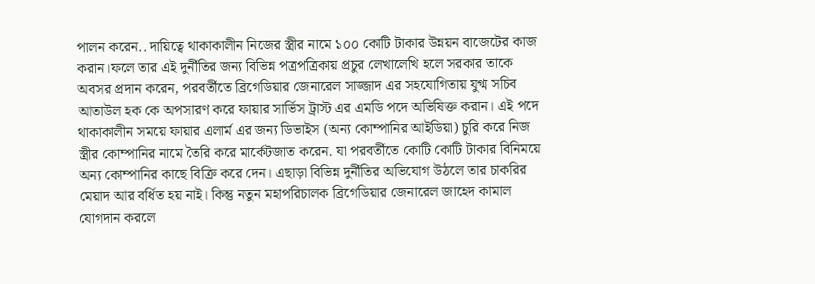পালন করেন.. দায়িত্বে থাকাকালীন নিজের স্ত্রীর নামে ১০০ কোটি টাকার উন্নয়ন বাজেটের কাজ করান।ফলে তার এই দুর্নীতির জন্য বিভিন্ন পত্রপত্রিকায় প্রচুর লেখালেখি হলে সরকার তাকে অবসর প্রদান করেন, পরবর্তীতে ব্রিগেডিয়ার জেনারেল সাজ্জাদ এর সহযোগিতায় যুগ্ম সচিব আতাউল হক কে অপসারণ করে ফায়ার সার্ভিস ট্রাস্ট এর এমডি পদে অভিষিক্ত করান। এই পদে থাকাকালীন সময়ে ফায়ার এলার্ম এর জন্য ডিভাইস (অন্য কোম্পানির আইডিয়া) চুরি করে নিজ স্ত্রীর কোম্পানির নামে তৈরি করে মার্কেটজাত করেন. যা পরবর্তীতে কোটি কোটি টাকার বিনিময়ে অন্য কোম্পানির কাছে বিক্রি করে দেন। এছাড়া বিভিন্ন দুর্নীতির অভিযোগ উঠলে তার চাকরির মেয়াদ আর বর্ধিত হয় নাই। কিন্তু নতুন মহাপরিচালক ব্রিগেডিয়ার জেনারেল জাহেদ কামাল যোগদান করলে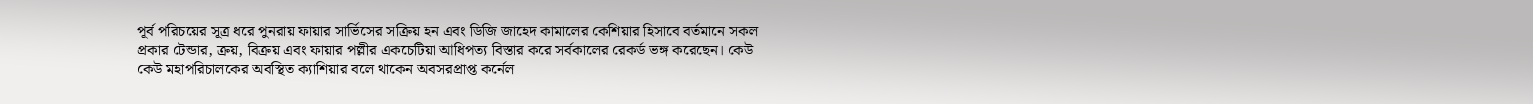পূর্ব পরিচয়ের সূত্র ধরে পুনরায় ফায়ার সার্ভিসের সক্রিয় হন এবং ডিজি জাহেদ কামালের কেশিয়ার হিসাবে বর্তমানে সকল প্রকার টেন্ডার, ক্রয়, বিক্রয় এবং ফায়ার পল্লীর একচেটিয়া আধিপত্য বিস্তার করে সর্বকালের রেকর্ড ভঙ্গ করেছেন। কেউ কেউ মহাপরিচালকের অবস্থিত ক্যাশিয়ার বলে থাকেন অবসরপ্রাপ্ত কর্নেল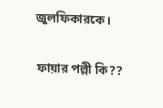জুলফিকারকে।

ফায়ার পল্লী কি??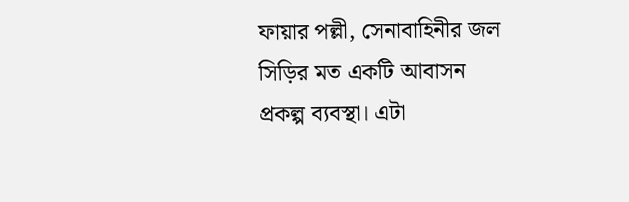ফায়ার পল্লী, সেনাবাহিনীর জল সিড়ির মত একটি আবাসন প্রকল্প ব্যবস্থা। এটা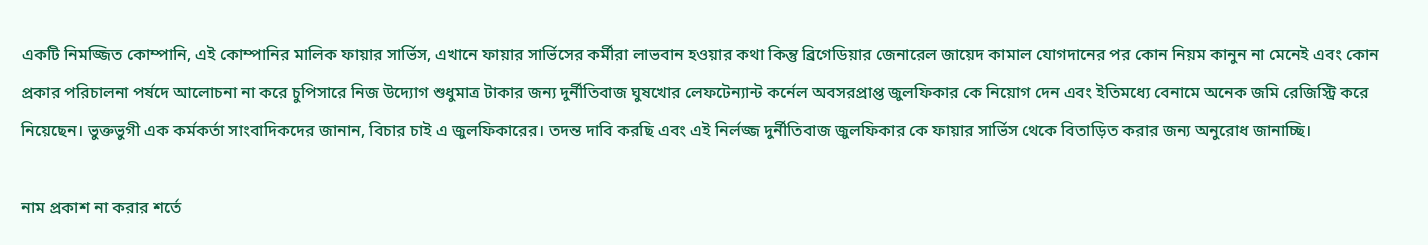একটি নিমজ্জিত কোম্পানি, এই কোম্পানির মালিক ফায়ার সার্ভিস, এখানে ফায়ার সার্ভিসের কর্মীরা লাভবান হওয়ার কথা কিন্তু ব্রিগেডিয়ার জেনারেল জায়েদ কামাল যোগদানের পর কোন নিয়ম কানুন না মেনেই এবং কোন প্রকার পরিচালনা পর্ষদে আলোচনা না করে চুপিসারে নিজ উদ্যোগ শুধুমাত্র টাকার জন্য দুর্নীতিবাজ ঘুষখোর লেফটেন্যান্ট কর্নেল অবসরপ্রাপ্ত জুলফিকার কে নিয়োগ দেন এবং ইতিমধ্যে বেনামে অনেক জমি রেজিস্ট্রি করে নিয়েছেন। ভুক্তভুগী এক কর্মকর্তা সাংবাদিকদের জানান, বিচার চাই এ জুলফিকারের। তদন্ত দাবি করছি এবং এই নির্লজ্জ দুর্নীতিবাজ জুলফিকার কে ফায়ার সার্ভিস থেকে বিতাড়িত করার জন্য অনুরোধ জানাচ্ছি।

নাম প্রকাশ না করার শর্তে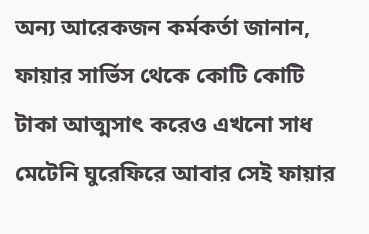অন্য আরেকজন কর্মকর্তা জানান, ফায়ার সার্ভিস থেকে কোটি কোটি টাকা আত্মসাৎ করেও এখনো সাধ মেটেনি ঘুরেফিরে আবার সেই ফায়ার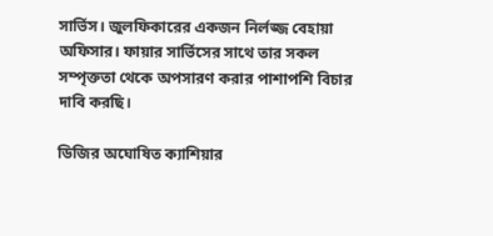সার্ভিস। জুলফিকারের একজন নির্লজ্জ বেহায়া অফিসার। ফায়ার সার্ভিসের সাথে তার সকল সম্পৃক্ততা থেকে অপসারণ করার পাশাপশি বিচার দাবি করছি।

ডিজির অঘোষিত ক্যাশিয়ার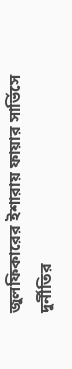জুলফিকারের ইশারায় ফায়ার সার্ভিসে দুর্নীতির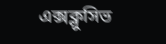এক্সক্লুসিভ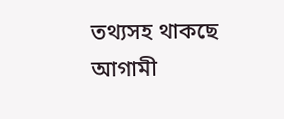তথ্যসহ থাকছে আগামী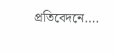প্রতিবেদনে….